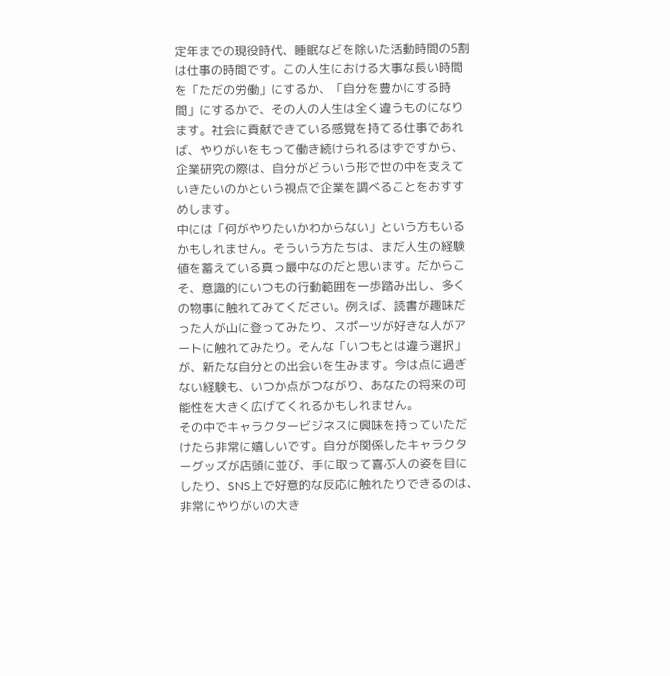定年までの現役時代、睡眠などを除いた活動時間の5割は仕事の時間です。この人生における大事な長い時間を「ただの労働」にするか、「自分を豊かにする時間」にするかで、その人の人生は全く違うものになります。社会に貢献できている感覚を持てる仕事であれば、やりがいをもって働き続けられるはずですから、企業研究の際は、自分がどういう形で世の中を支えていきたいのかという視点で企業を調べることをおすすめします。
中には「何がやりたいかわからない」という方もいるかもしれません。そういう方たちは、まだ人生の経験値を蓄えている真っ最中なのだと思います。だからこそ、意識的にいつもの行動範囲を一歩踏み出し、多くの物事に触れてみてください。例えば、読書が趣味だった人が山に登ってみたり、スポーツが好きな人がアートに触れてみたり。そんな「いつもとは違う選択」が、新たな自分との出会いを生みます。今は点に過ぎない経験も、いつか点がつながり、あなたの将来の可能性を大きく広げてくれるかもしれません。
その中でキャラクタービジネスに興味を持っていただけたら非常に嬉しいです。自分が関係したキャラクターグッズが店頭に並び、手に取って喜ぶ人の姿を目にしたり、SNS上で好意的な反応に触れたりできるのは、非常にやりがいの大き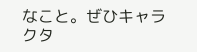なこと。ぜひキャラクタ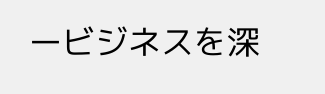ービジネスを深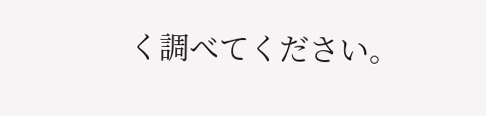く調べてください。